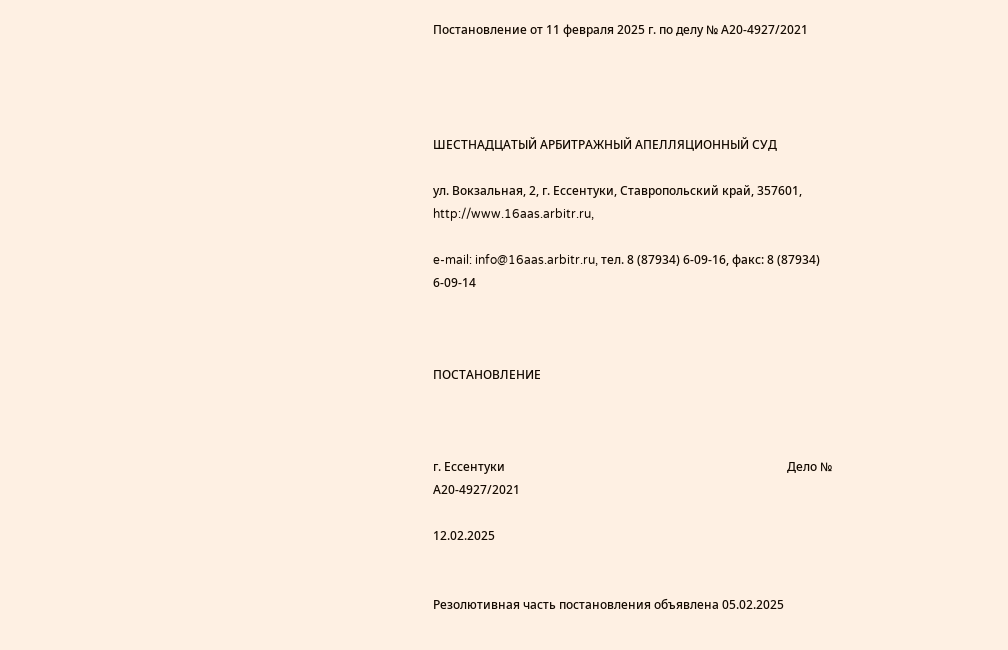Постановление от 11 февраля 2025 г. по делу № А20-4927/2021




ШЕСТНАДЦАТЫЙ АРБИТРАЖНЫЙ АПЕЛЛЯЦИОННЫЙ СУД

ул. Вокзальная, 2, г. Ессентуки, Ставропольский край, 357601, http://www.16aas.arbitr.ru,

e-mail: info@16aas.arbitr.ru, тел. 8 (87934) 6-09-16, факс: 8 (87934) 6-09-14



ПОСТАНОВЛЕНИЕ



г. Ессентуки                                                                                              Дело № А20-4927/2021

12.02.2025


Резолютивная часть постановления объявлена 05.02.2025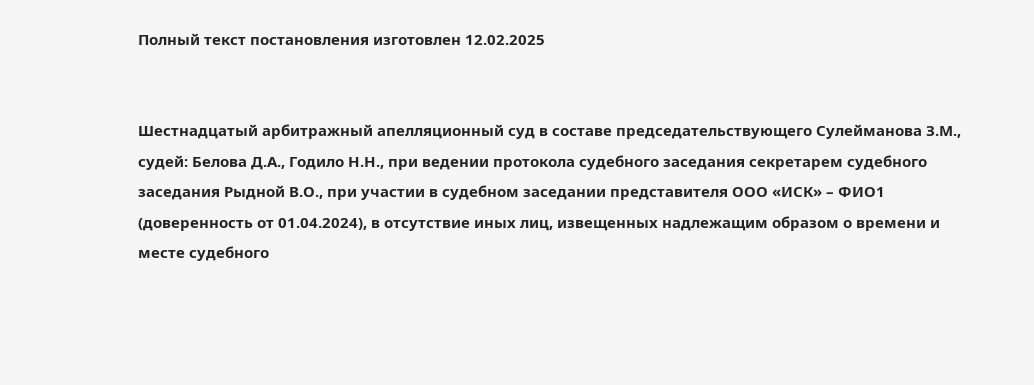Полный текст постановления изготовлен 12.02.2025


Шестнадцатый арбитражный апелляционный суд в составе председательствующего Сулейманова З.М., судей: Белова Д.А., Годило Н.Н., при ведении протокола судебного заседания секретарем судебного заседания Рыдной В.О., при участии в судебном заседании представителя ООО «ИСК» – ФИО1 (доверенность от 01.04.2024), в отсутствие иных лиц, извещенных надлежащим образом о времени и месте судебного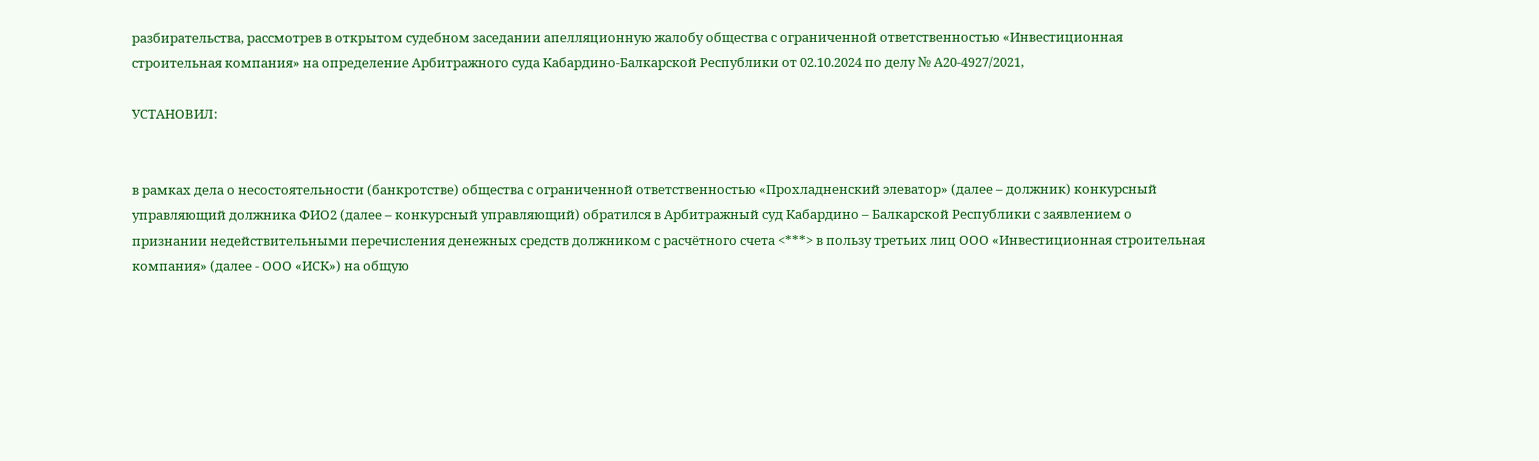разбирательства, рассмотрев в открытом судебном заседании апелляционную жалобу общества с ограниченной ответственностью «Инвестиционная строительная компания» на определение Арбитражного суда Кабардино-Балкарской Республики от 02.10.2024 по делу № А20-4927/2021,

УСТАНОВИЛ:


в рамках дела о несостоятельности (банкротстве) общества с ограниченной ответственностью «Прохладненский элеватор» (далее – должник) конкурсный управляющий должника ФИО2 (далее – конкурсный управляющий) обратился в Арбитражный суд Кабардино – Балкарской Республики с заявлением о признании недействительными перечисления денежных средств должником с расчётного счета <***> в пользу третьих лиц ООО «Инвестиционная строительная компания» (далее - ООО «ИСК») на общую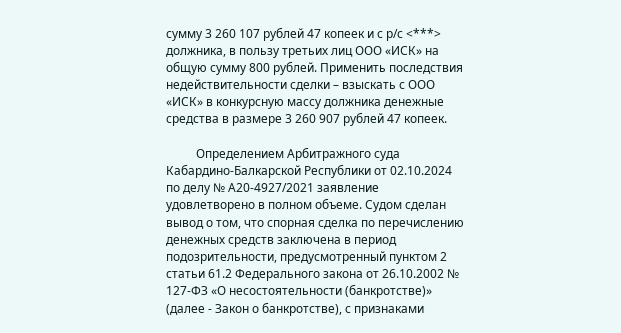сумму 3 260 107 рублей 47 копеек и с р/с <***> должника, в пользу третьих лиц ООО «ИСК» на общую сумму 800 рублей. Применить последствия недействительности сделки – взыскать с ООО «ИСК» в конкурсную массу должника денежные средства в размере 3 260 907 рублей 47 копеек.

          Определением Арбитражного суда Кабардино-Балкарской Республики от 02.10.2024 по делу № А20-4927/2021 заявление удовлетворено в полном объеме. Судом сделан вывод о том, что спорная сделка по перечислению денежных средств заключена в период подозрительности, предусмотренный пунктом 2 статьи 61.2 Федерального закона от 26.10.2002 № 127-ФЗ «О несостоятельности (банкротстве)» (далее - Закон о банкротстве), с признаками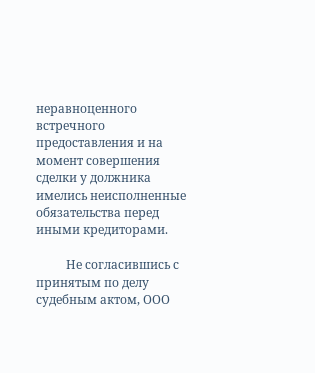неравноценного встречного предоставления и на момент совершения сделки у должника имелись неисполненные обязательства перед иными кредиторами.

          Не согласившись с принятым по делу судебным актом, ООО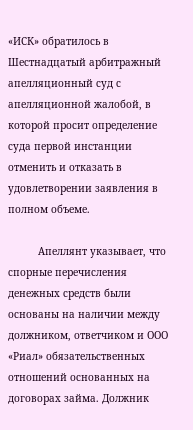«ИСК» обратилось в Шестнадцатый арбитражный апелляционный суд с апелляционной жалобой, в которой просит определение суда первой инстанции отменить и отказать в удовлетворении заявления в полном объеме.

          Апеллянт указывает, что спорные перечисления денежных средств были основаны на наличии между должником, ответчиком и ООО «Риал» обязательственных отношений основанных на договорах займа. Должник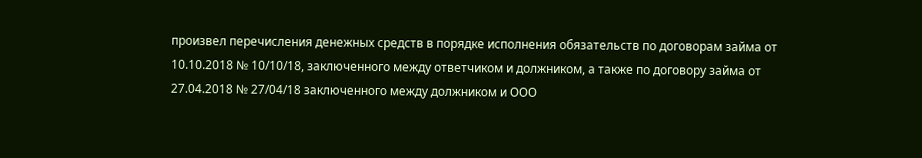произвел перечисления денежных средств в порядке исполнения обязательств по договорам займа от 10.10.2018 № 10/10/18, заключенного между ответчиком и должником, а также по договору займа от 27.04.2018 № 27/04/18 заключенного между должником и ООО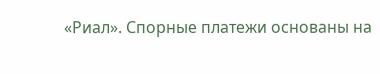«Риал». Спорные платежи основаны на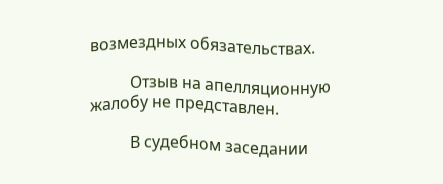возмездных обязательствах.

          Отзыв на апелляционную жалобу не представлен.

          В судебном заседании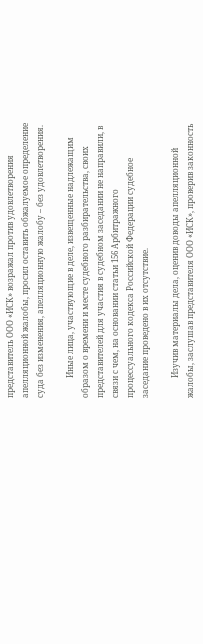представитель ООО «ИСК» возражал против удовлетворения апелляционной жалобы, просил оставить обжалуемое определение суда без изменения, апелляционную жалобу – без удовлетворения.

          Иные лица, участвующие в деле, извещенные надлежащим образом о времени и месте судебного разбирательства, своих представителей для участия в судебном заседании не направили, в связи с чем, на основании статьи 156 Арбитражного процессуального кодекса Российской Федерации судебное заседание проведено в их отсутствие.

          Изучив материалы дела, оценив доводы апелляционной жалобы, заслушав представителя ООО «ИСК», проверив законность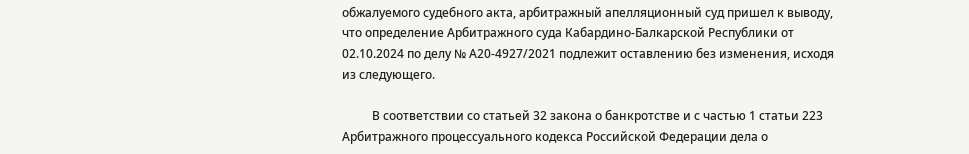обжалуемого судебного акта, арбитражный апелляционный суд пришел к выводу, что определение Арбитражного суда Кабардино-Балкарской Республики от 02.10.2024 по делу № А20-4927/2021 подлежит оставлению без изменения, исходя из следующего.

          В соответствии со статьей 32 закона о банкротстве и с частью 1 статьи 223 Арбитражного процессуального кодекса Российской Федерации дела о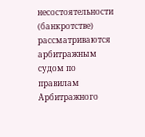несостоятельности (банкротстве) рассматриваются арбитражным судом по правилам Арбитражного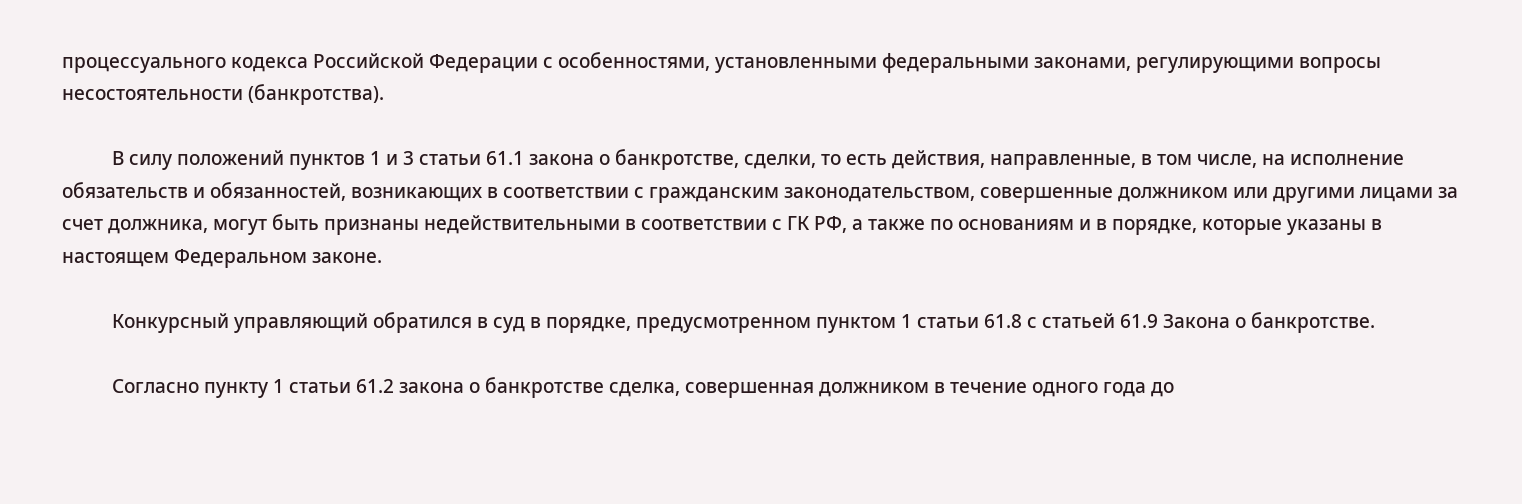процессуального кодекса Российской Федерации с особенностями, установленными федеральными законами, регулирующими вопросы несостоятельности (банкротства).

          В силу положений пунктов 1 и 3 статьи 61.1 закона о банкротстве, сделки, то есть действия, направленные, в том числе, на исполнение обязательств и обязанностей, возникающих в соответствии с гражданским законодательством, совершенные должником или другими лицами за счет должника, могут быть признаны недействительными в соответствии с ГК РФ, а также по основаниям и в порядке, которые указаны в настоящем Федеральном законе.

          Конкурсный управляющий обратился в суд в порядке, предусмотренном пунктом 1 статьи 61.8 с статьей 61.9 Закона о банкротстве.

          Согласно пункту 1 статьи 61.2 закона о банкротстве сделка, совершенная должником в течение одного года до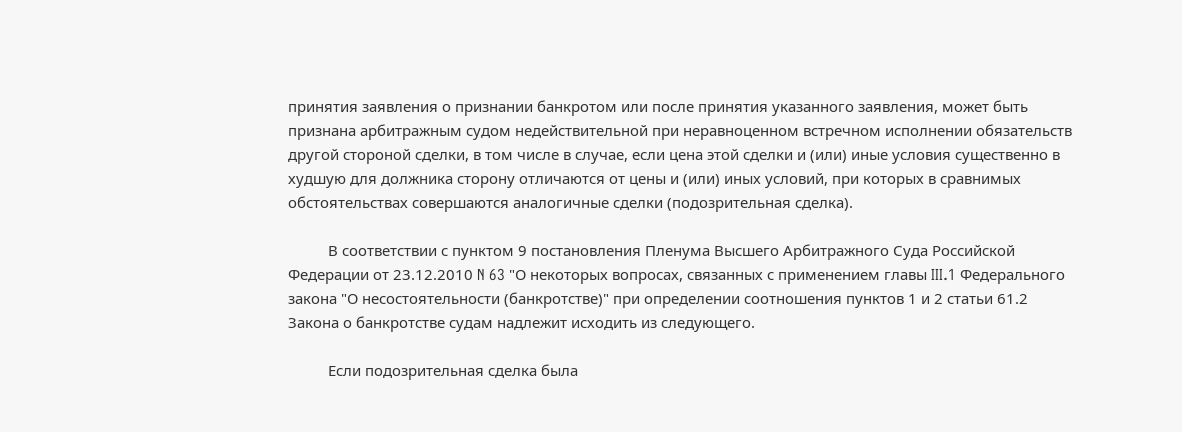принятия заявления о признании банкротом или после принятия указанного заявления, может быть признана арбитражным судом недействительной при неравноценном встречном исполнении обязательств другой стороной сделки, в том числе в случае, если цена этой сделки и (или) иные условия существенно в худшую для должника сторону отличаются от цены и (или) иных условий, при которых в сравнимых обстоятельствах совершаются аналогичные сделки (подозрительная сделка).

          В соответствии с пунктом 9 постановления Пленума Высшего Арбитражного Суда Российской Федерации от 23.12.2010 N 63 "О некоторых вопросах, связанных с применением главы III.1 Федерального закона "О несостоятельности (банкротстве)" при определении соотношения пунктов 1 и 2 статьи 61.2 Закона о банкротстве судам надлежит исходить из следующего.

          Если подозрительная сделка была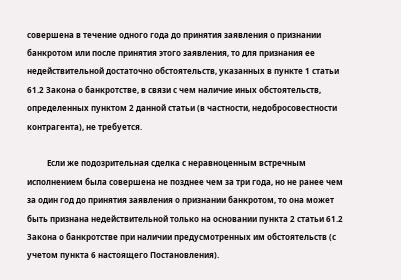совершена в течение одного года до принятия заявления о признании банкротом или после принятия этого заявления, то для признания ее недействительной достаточно обстоятельств, указанных в пункте 1 статьи 61.2 Закона о банкротстве, в связи с чем наличие иных обстоятельств, определенных пунктом 2 данной статьи (в частности, недобросовестности контрагента), не требуется.

          Если же подозрительная сделка с неравноценным встречным исполнением была совершена не позднее чем за три года, но не ранее чем за один год до принятия заявления о признании банкротом, то она может быть признана недействительной только на основании пункта 2 статьи 61.2 Закона о банкротстве при наличии предусмотренных им обстоятельств (с учетом пункта 6 настоящего Постановления).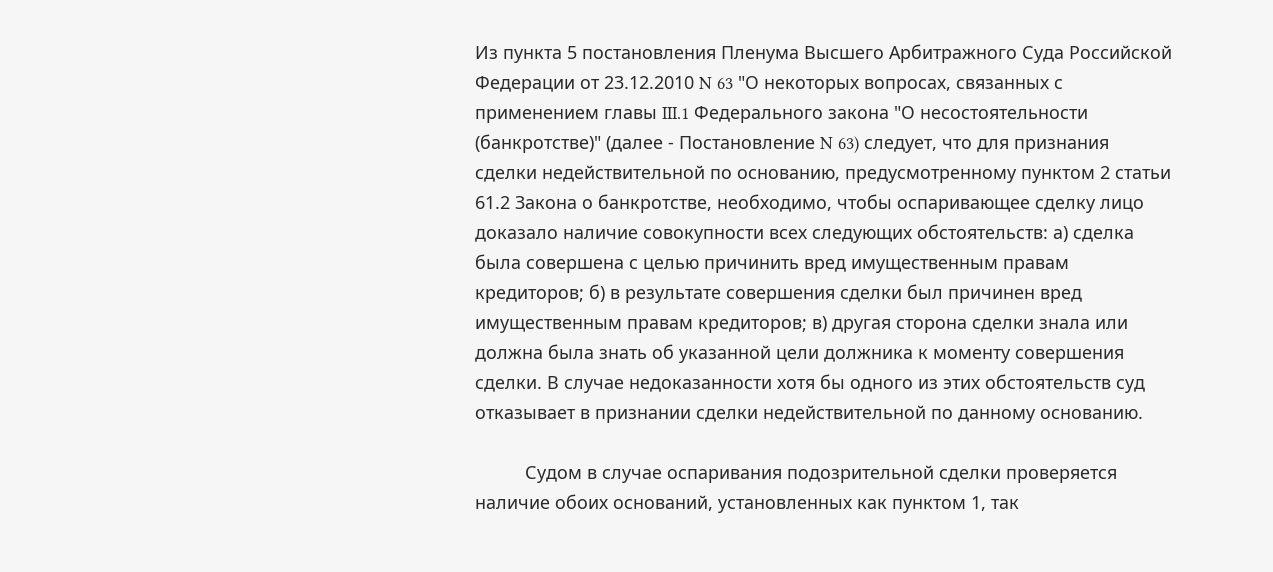Из пункта 5 постановления Пленума Высшего Арбитражного Суда Российской Федерации от 23.12.2010 N 63 "О некоторых вопросах, связанных с применением главы III.1 Федерального закона "О несостоятельности (банкротстве)" (далее - Постановление N 63) следует, что для признания сделки недействительной по основанию, предусмотренному пунктом 2 статьи 61.2 Закона о банкротстве, необходимо, чтобы оспаривающее сделку лицо доказало наличие совокупности всех следующих обстоятельств: а) сделка была совершена с целью причинить вред имущественным правам кредиторов; б) в результате совершения сделки был причинен вред имущественным правам кредиторов; в) другая сторона сделки знала или должна была знать об указанной цели должника к моменту совершения сделки. В случае недоказанности хотя бы одного из этих обстоятельств суд отказывает в признании сделки недействительной по данному основанию.

          Судом в случае оспаривания подозрительной сделки проверяется наличие обоих оснований, установленных как пунктом 1, так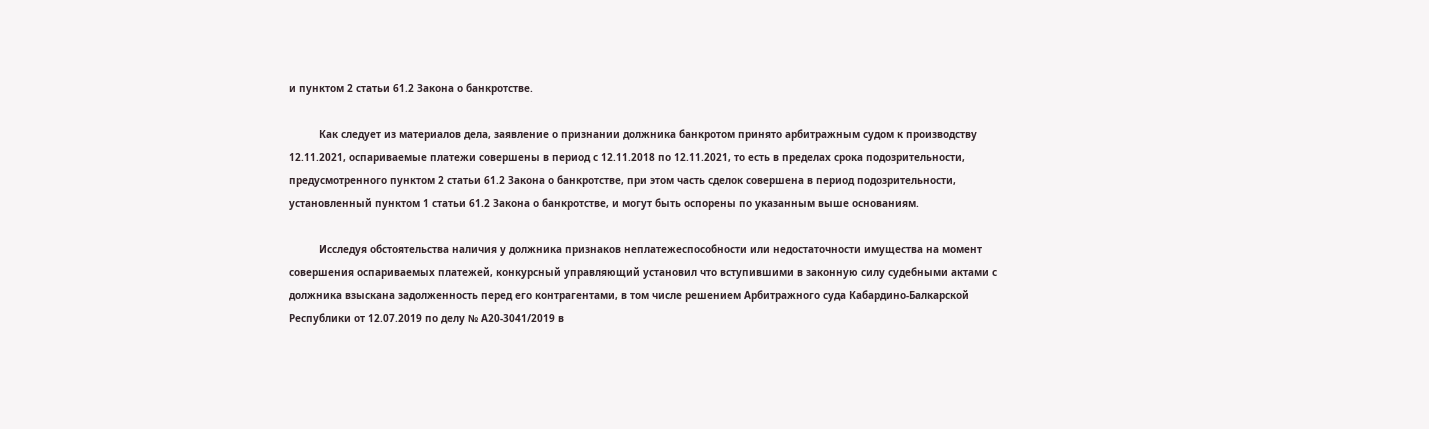и пунктом 2 статьи 61.2 Закона о банкротстве.

          Как следует из материалов дела, заявление о признании должника банкротом принято арбитражным судом к производству 12.11.2021, оспариваемые платежи совершены в период с 12.11.2018 по 12.11.2021, то есть в пределах срока подозрительности, предусмотренного пунктом 2 статьи 61.2 Закона о банкротстве, при этом часть сделок совершена в период подозрительности, установленный пунктом 1 статьи 61.2 Закона о банкротстве, и могут быть оспорены по указанным выше основаниям.

          Исследуя обстоятельства наличия у должника признаков неплатежеспособности или недостаточности имущества на момент совершения оспариваемых платежей, конкурсный управляющий установил что вступившими в законную силу судебными актами с должника взыскана задолженность перед его контрагентами, в том числе решением Арбитражного суда Кабардино-Балкарской Республики от 12.07.2019 по делу № А20-3041/2019 в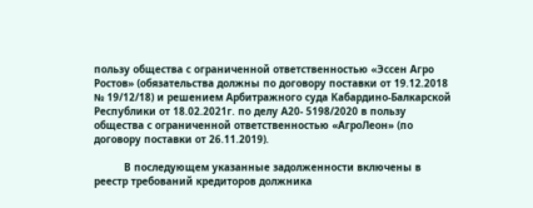пользу общества с ограниченной ответственностью «Эссен Агро Ростов» (обязательства должны по договору поставки от 19.12.2018 № 19/12/18) и решением Арбитражного суда Кабардино-Балкарской Республики от 18.02.2021г. по делу А20- 5198/2020 в пользу общества с ограниченной ответственностью «АгроЛеон» (по договору поставки от 26.11.2019).

          В последующем указанные задолженности включены в реестр требований кредиторов должника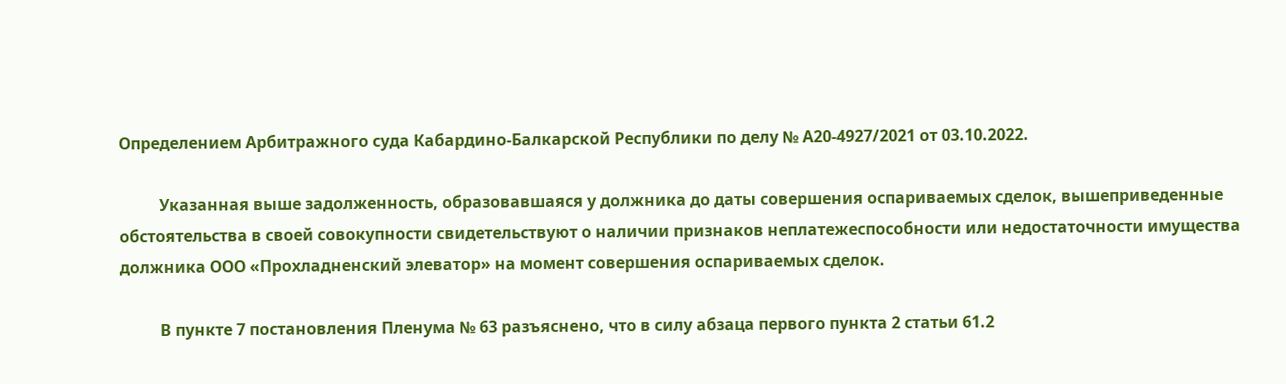Определением Арбитражного суда Кабардино-Балкарской Республики по делу № А20-4927/2021 от 03.10.2022.

          Указанная выше задолженность, образовавшаяся у должника до даты совершения оспариваемых сделок, вышеприведенные обстоятельства в своей совокупности свидетельствуют о наличии признаков неплатежеспособности или недостаточности имущества должника ООО «Прохладненский элеватор» на момент совершения оспариваемых сделок.

          В пункте 7 постановления Пленума № 63 разъяснено, что в силу абзаца первого пункта 2 статьи 61.2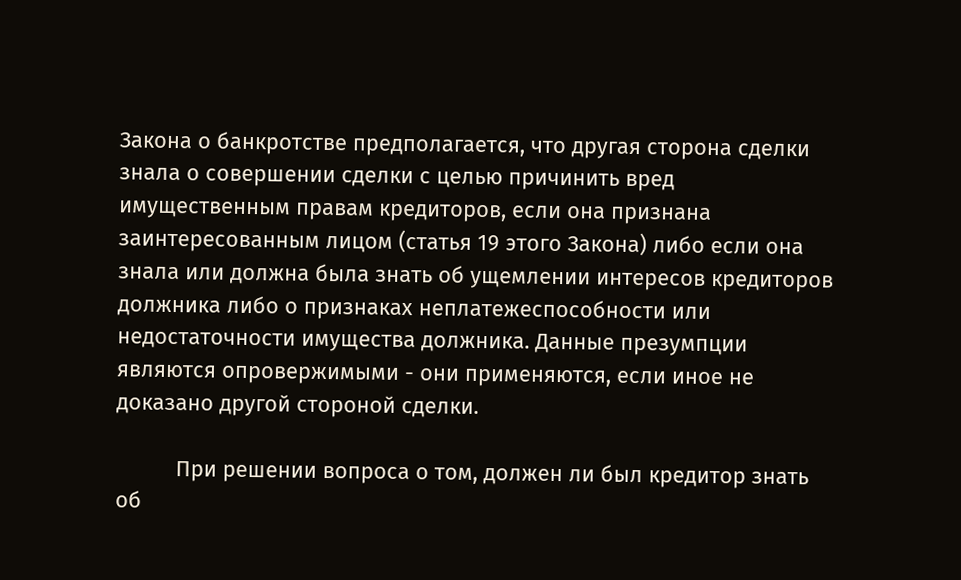Закона о банкротстве предполагается, что другая сторона сделки знала о совершении сделки с целью причинить вред имущественным правам кредиторов, если она признана заинтересованным лицом (статья 19 этого Закона) либо если она знала или должна была знать об ущемлении интересов кредиторов должника либо о признаках неплатежеспособности или недостаточности имущества должника. Данные презумпции являются опровержимыми - они применяются, если иное не доказано другой стороной сделки.

          При решении вопроса о том, должен ли был кредитор знать об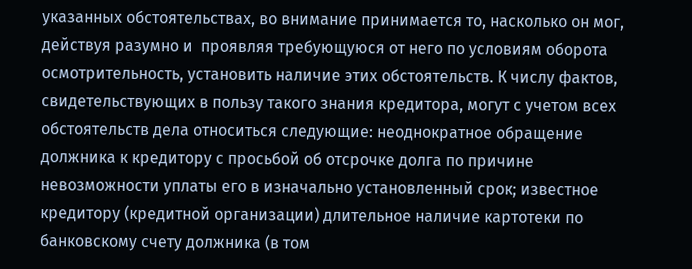указанных обстоятельствах, во внимание принимается то, насколько он мог, действуя разумно и  проявляя требующуюся от него по условиям оборота осмотрительность, установить наличие этих обстоятельств. К числу фактов, свидетельствующих в пользу такого знания кредитора, могут с учетом всех обстоятельств дела относиться следующие: неоднократное обращение должника к кредитору с просьбой об отсрочке долга по причине невозможности уплаты его в изначально установленный срок; известное кредитору (кредитной организации) длительное наличие картотеки по банковскому счету должника (в том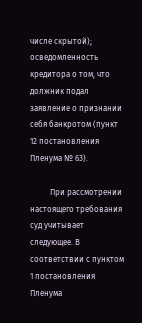числе скрытой); осведомленность кредитора о том, что должник подал заявление о признании себя банкротом (пункт 12 постановления Пленума № 63).

          При рассмотрении настоящего требования суд учитывает следующее. В соответствии с пунктом 1 постановления Пленума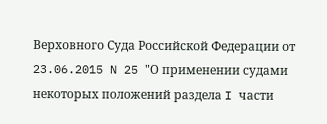Верховного Суда Российской Федерации от 23.06.2015 N 25 "О применении судами некоторых положений раздела I части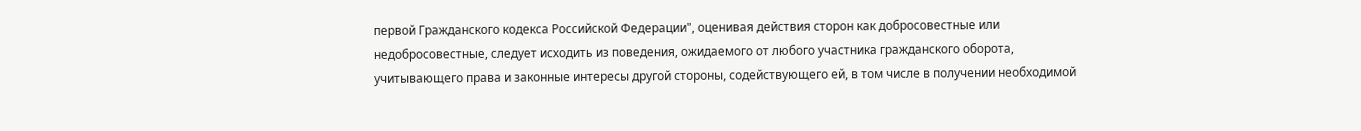первой Гражданского кодекса Российской Федерации", оценивая действия сторон как добросовестные или недобросовестные, следует исходить из поведения, ожидаемого от любого участника гражданского оборота, учитывающего права и законные интересы другой стороны, содействующего ей, в том числе в получении необходимой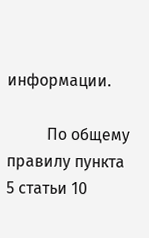информации.

          По общему правилу пункта 5 статьи 10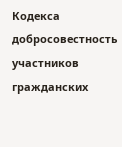Кодекса добросовестность участников гражданских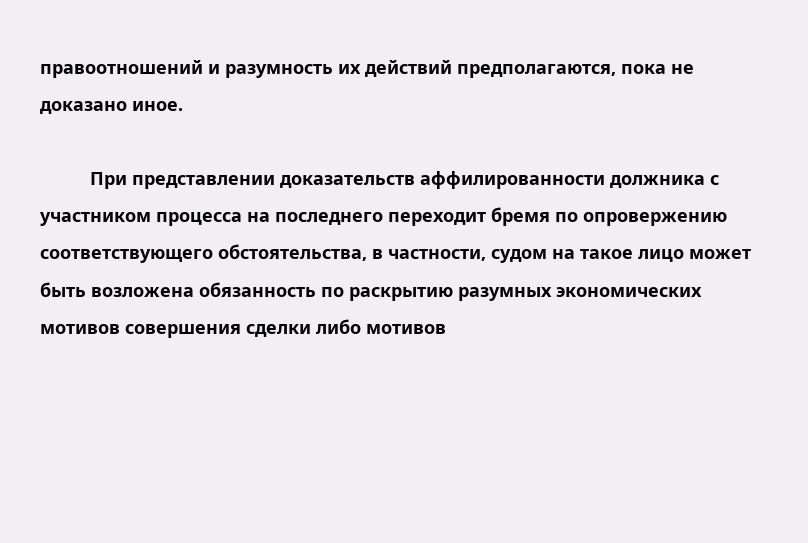правоотношений и разумность их действий предполагаются, пока не доказано иное.

          При представлении доказательств аффилированности должника с участником процесса на последнего переходит бремя по опровержению соответствующего обстоятельства, в частности, судом на такое лицо может быть возложена обязанность по раскрытию разумных экономических мотивов совершения сделки либо мотивов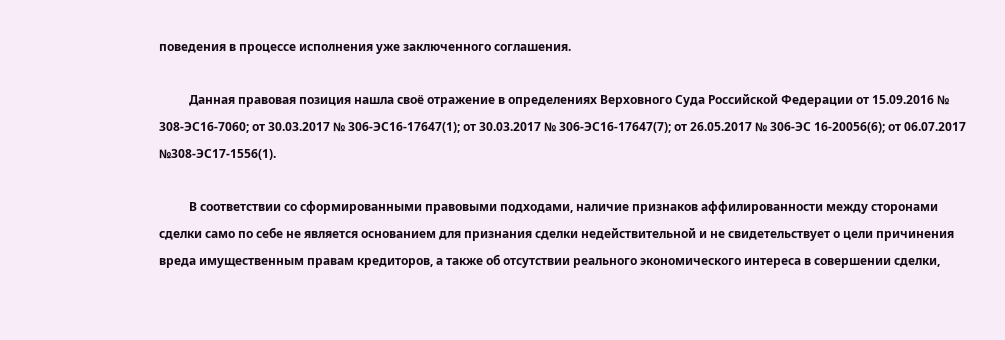поведения в процессе исполнения уже заключенного соглашения.

          Данная правовая позиция нашла своё отражение в определениях Верховного Суда Российской Федерации от 15.09.2016 № 308-ЭС16-7060; от 30.03.2017 № 306-ЭС16-17647(1); от 30.03.2017 № 306-ЭС16-17647(7); от 26.05.2017 № 306-ЭС 16-20056(6); от 06.07.2017 №308-ЭС17-1556(1).

          В соответствии со сформированными правовыми подходами, наличие признаков аффилированности между сторонами сделки само по себе не является основанием для признания сделки недействительной и не свидетельствует о цели причинения вреда имущественным правам кредиторов, а также об отсутствии реального экономического интереса в совершении сделки,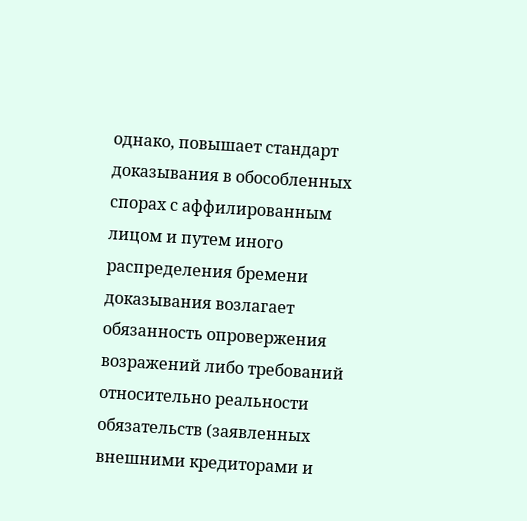однако, повышает стандарт доказывания в обособленных спорах с аффилированным лицом и путем иного распределения бремени доказывания возлагает обязанность опровержения возражений либо требований относительно реальности обязательств (заявленных внешними кредиторами и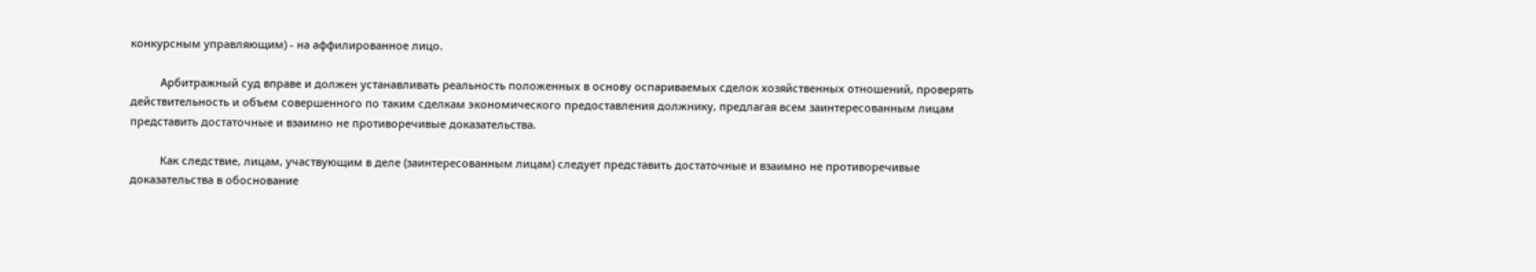конкурсным управляющим) - на аффилированное лицо.

          Арбитражный суд вправе и должен устанавливать реальность положенных в основу оспариваемых сделок хозяйственных отношений, проверять действительность и объем совершенного по таким сделкам экономического предоставления должнику, предлагая всем заинтересованным лицам представить достаточные и взаимно не противоречивые доказательства.

          Как следствие, лицам, участвующим в деле (заинтересованным лицам) следует представить достаточные и взаимно не противоречивые доказательства в обоснование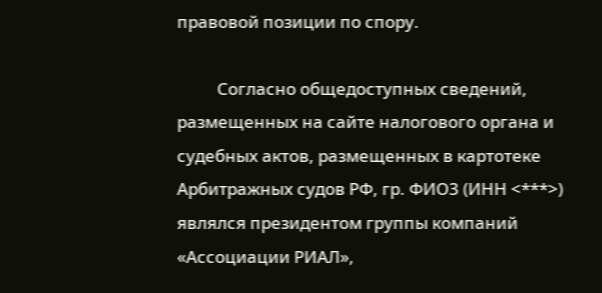правовой позиции по спору.

          Согласно общедоступных сведений, размещенных на сайте налогового органа и судебных актов, размещенных в картотеке Арбитражных судов РФ, гр. ФИО3 (ИНН <***>) являлся президентом группы компаний «Ассоциации РИАЛ»,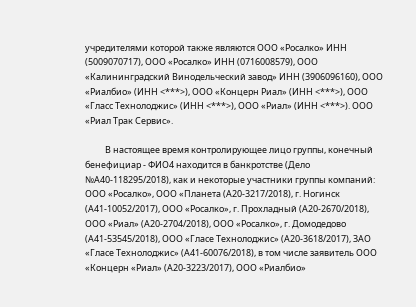учредителями которой также являются ООО «Росалко» ИНН (5009070717), ООО «Росалко» ИНН (0716008579), ООО «Калининградский Винодельческий завод» ИНН (3906096160), ООО «Риалбио» (ИНН <***>), ООО «Концерн Риал» (ИНН <***>), ООО «Гласс Технолоджис» (ИНН <***>), ООО «Риал» (ИНН <***>). ООО «Риал Трак Сервис».

          В настоящее время контролирующее лицо группы, конечный бенефициар - ФИО4 находится в банкротстве (Дело №А40-118295/2018), как и некоторые участники группы компаний: ООО «Росалко», ООО «Планета (А20-3217/2018), г. Ногинск (А41-10052/2017), ООО «Росалко», г. Прохладный (А20-2670/2018), ООО «Риал» (А20-2704/2018), ООО «Росалко», г. Домодедово (А41-53545/2018), ООО «Гласе Технолоджис» (А20-3618/2017), ЗАО «Гласе Технолоджис» (А41-60076/2018), в том числе заявитель ООО «Концерн «Риал» (А20-3223/2017), ООО «Риалбио»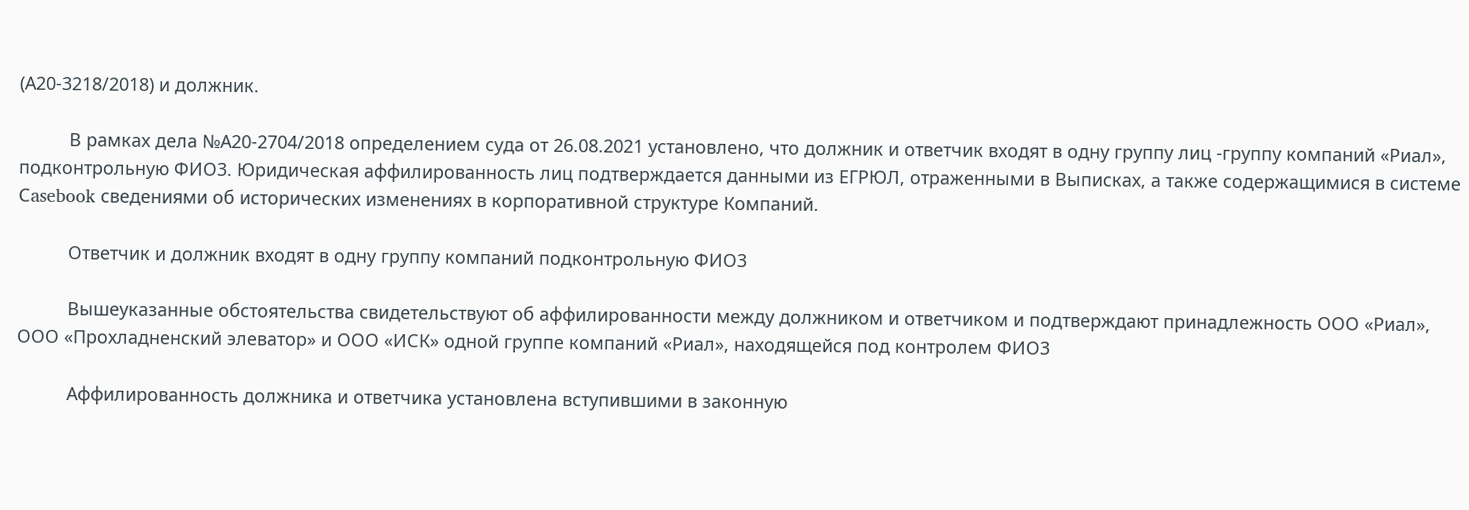(А20-3218/2018) и должник.

          В рамках дела №А20-2704/2018 определением суда от 26.08.2021 установлено, что должник и ответчик входят в одну группу лиц -группу компаний «Риал», подконтрольную ФИО3. Юридическая аффилированность лиц подтверждается данными из ЕГРЮЛ, отраженными в Выписках, а также содержащимися в системе Сasebook сведениями об исторических изменениях в корпоративной структуре Компаний.

          Ответчик и должник входят в одну группу компаний подконтрольную ФИО3

          Вышеуказанные обстоятельства свидетельствуют об аффилированности между должником и ответчиком и подтверждают принадлежность ООО «Риал», ООО «Прохладненский элеватор» и ООО «ИСК» одной группе компаний «Риал», находящейся под контролем ФИО3

          Аффилированность должника и ответчика установлена вступившими в законную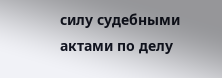силу судебными актами по делу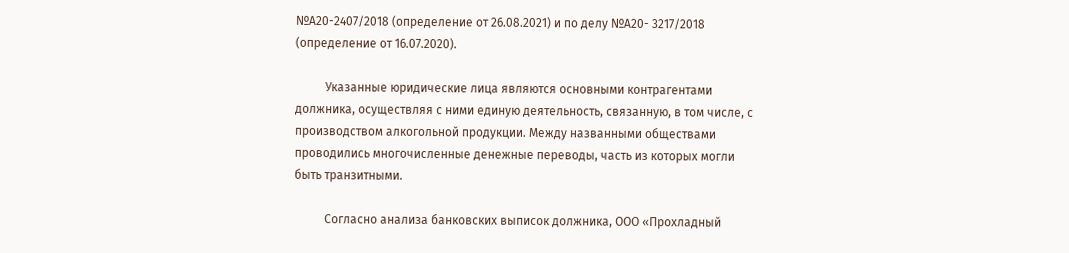№А20-2407/2018 (определение от 26.08.2021) и по делу №А20- 3217/2018 (определение от 16.07.2020).

          Указанные юридические лица являются основными контрагентами должника, осуществляя с ними единую деятельность, связанную, в том числе, с производством алкогольной продукции. Между названными обществами проводились многочисленные денежные переводы, часть из которых могли быть транзитными.

          Согласно анализа банковских выписок должника, ООО «Прохладный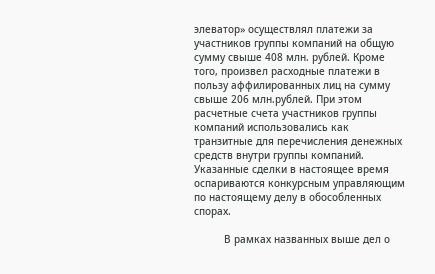элеватор» осуществлял платежи за участников группы компаний на общую сумму свыше 408 млн. рублей. Кроме того, произвел расходные платежи в пользу аффилированных лиц на сумму свыше 206 млн.рублей. При этом расчетные счета участников группы компаний использовались как транзитные для перечисления денежных средств внутри группы компаний. Указанные сделки в настоящее время оспариваются конкурсным управляющим по настоящему делу в обособленных спорах.

          В рамках названных выше дел о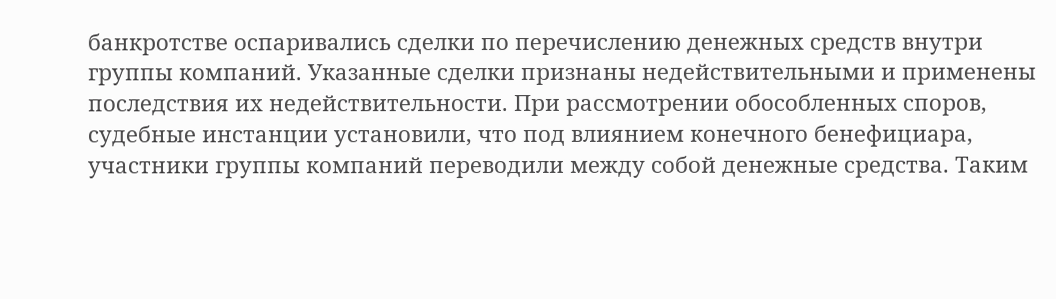банкротстве оспаривались сделки по перечислению денежных средств внутри группы компаний. Указанные сделки признаны недействительными и применены последствия их недействительности. При рассмотрении обособленных споров, судебные инстанции установили, что под влиянием конечного бенефициара, участники группы компаний переводили между собой денежные средства. Таким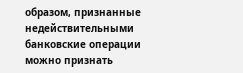образом, признанные недействительными банковские операции можно признать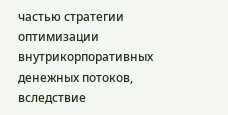частью стратегии оптимизации внутрикорпоративных денежных потоков, вследствие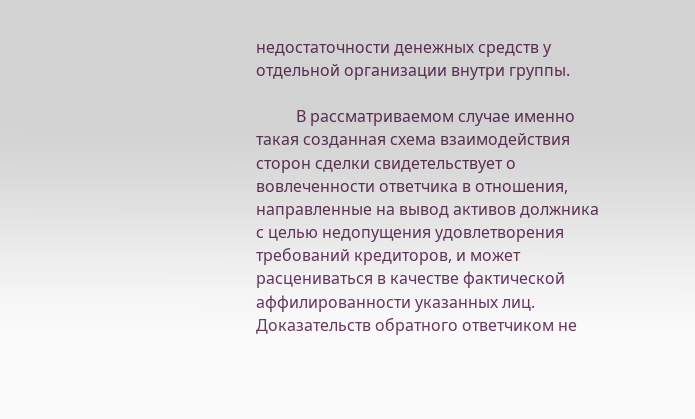недостаточности денежных средств у отдельной организации внутри группы.

          В рассматриваемом случае именно такая созданная схема взаимодействия сторон сделки свидетельствует о вовлеченности ответчика в отношения, направленные на вывод активов должника с целью недопущения удовлетворения требований кредиторов, и может расцениваться в качестве фактической аффилированности указанных лиц. Доказательств обратного ответчиком не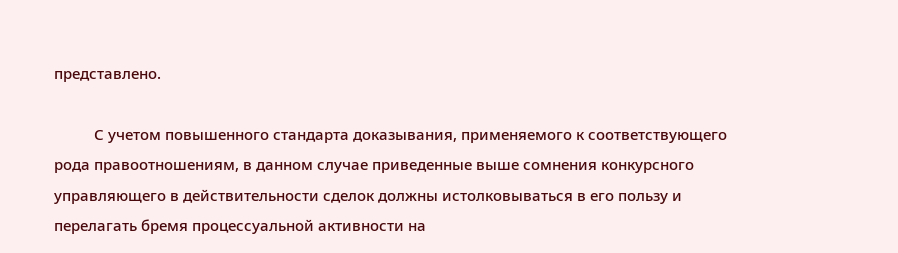представлено.

          С учетом повышенного стандарта доказывания, применяемого к соответствующего рода правоотношениям, в данном случае приведенные выше сомнения конкурсного управляющего в действительности сделок должны истолковываться в его пользу и перелагать бремя процессуальной активности на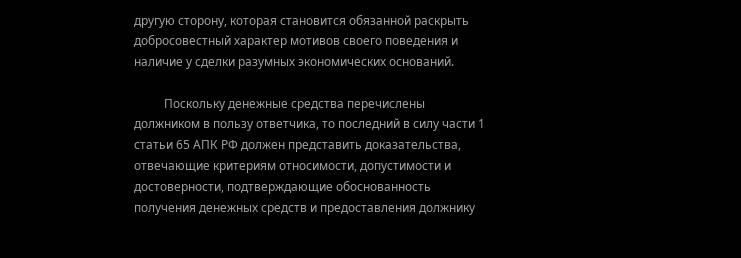другую сторону, которая становится обязанной раскрыть добросовестный характер мотивов своего поведения и наличие у сделки разумных экономических оснований.

          Поскольку денежные средства перечислены должником в пользу ответчика, то последний в силу части 1 статьи 65 АПК РФ должен представить доказательства, отвечающие критериям относимости, допустимости и достоверности, подтверждающие обоснованность получения денежных средств и предоставления должнику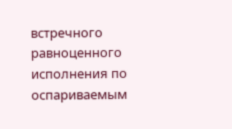встречного равноценного исполнения по оспариваемым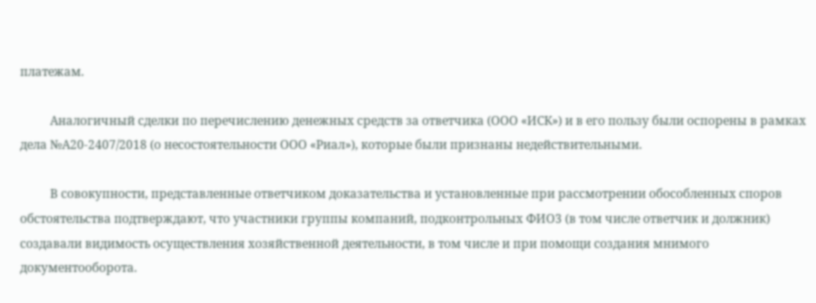платежам.

          Аналогичный сделки по перечислению денежных средств за ответчика (ООО «ИСК») и в его пользу были оспорены в рамках дела №А20-2407/2018 (о несостоятельности ООО «Риал»), которые были признаны недействительными.

          В совокупности, представленные ответчиком доказательства и установленные при рассмотрении обособленных споров обстоятельства подтверждают, что участники группы компаний, подконтрольных ФИО3 (в том числе ответчик и должник) создавали видимость осуществления хозяйственной деятельности, в том числе и при помощи создания мнимого документооборота.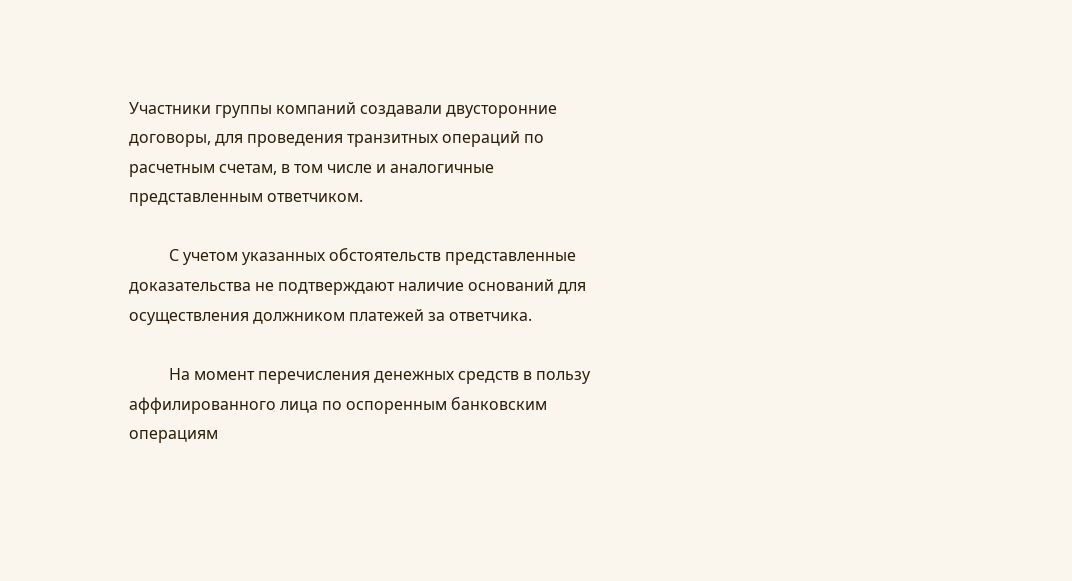Участники группы компаний создавали двусторонние договоры, для проведения транзитных операций по расчетным счетам, в том числе и аналогичные представленным ответчиком.

          С учетом указанных обстоятельств представленные доказательства не подтверждают наличие оснований для осуществления должником платежей за ответчика.

          На момент перечисления денежных средств в пользу аффилированного лица по оспоренным банковским операциям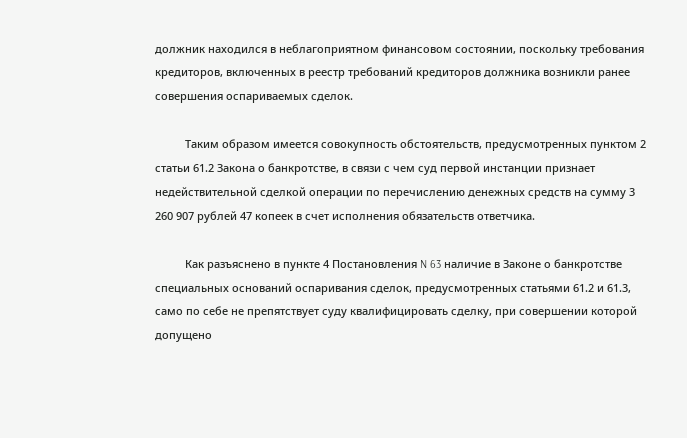должник находился в неблагоприятном финансовом состоянии, поскольку требования кредиторов, включенных в реестр требований кредиторов должника возникли ранее совершения оспариваемых сделок.

          Таким образом имеется совокупность обстоятельств, предусмотренных пунктом 2 статьи 61.2 Закона о банкротстве, в связи с чем суд первой инстанции признает недействительной сделкой операции по перечислению денежных средств на сумму 3 260 907 рублей 47 копеек в счет исполнения обязательств ответчика.

          Как разъяснено в пункте 4 Постановления N 63 наличие в Законе о банкротстве специальных оснований оспаривания сделок, предусмотренных статьями 61.2 и 61.3, само по себе не препятствует суду квалифицировать сделку, при совершении которой допущено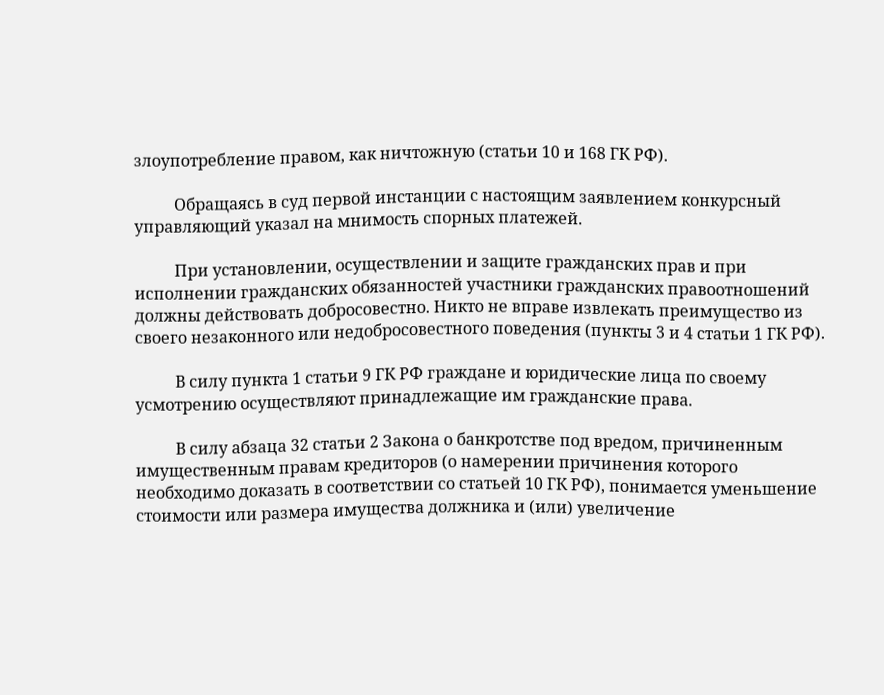злоупотребление правом, как ничтожную (статьи 10 и 168 ГК РФ).

          Обращаясь в суд первой инстанции с настоящим заявлением конкурсный управляющий указал на мнимость спорных платежей.

          При установлении, осуществлении и защите гражданских прав и при исполнении гражданских обязанностей участники гражданских правоотношений должны действовать добросовестно. Никто не вправе извлекать преимущество из своего незаконного или недобросовестного поведения (пункты 3 и 4 статьи 1 ГК РФ).

          В силу пункта 1 статьи 9 ГК РФ граждане и юридические лица по своему усмотрению осуществляют принадлежащие им гражданские права.

          В силу абзаца 32 статьи 2 Закона о банкротстве под вредом, причиненным имущественным правам кредиторов (о намерении причинения которого необходимо доказать в соответствии со статьей 10 ГК РФ), понимается уменьшение стоимости или размера имущества должника и (или) увеличение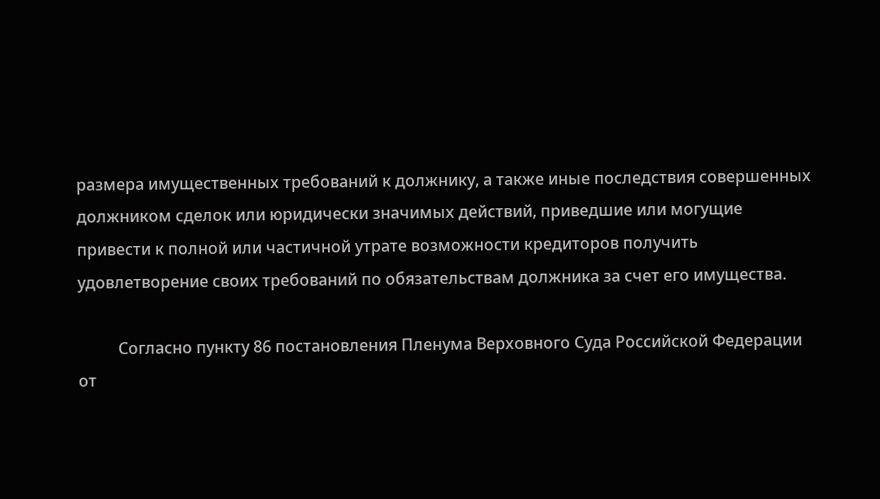размера имущественных требований к должнику, а также иные последствия совершенных должником сделок или юридически значимых действий, приведшие или могущие привести к полной или частичной утрате возможности кредиторов получить удовлетворение своих требований по обязательствам должника за счет его имущества.

          Согласно пункту 86 постановления Пленума Верховного Суда Российской Федерации от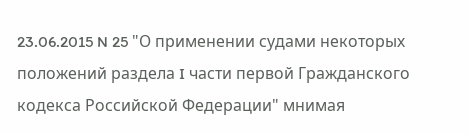23.06.2015 N 25 "О применении судами некоторых положений раздела I части первой Гражданского кодекса Российской Федерации" мнимая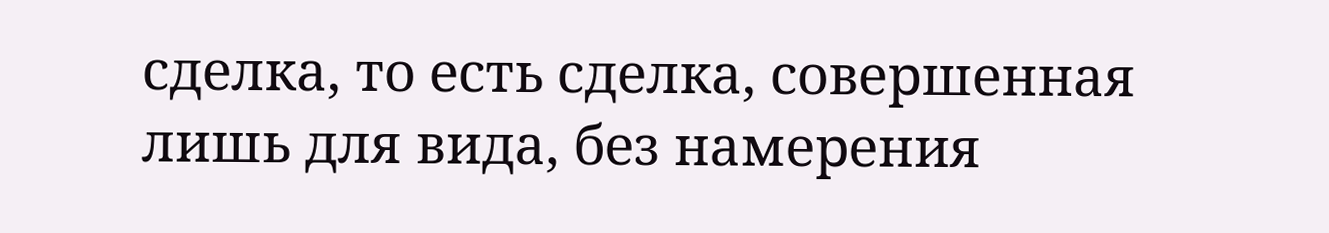сделка, то есть сделка, совершенная лишь для вида, без намерения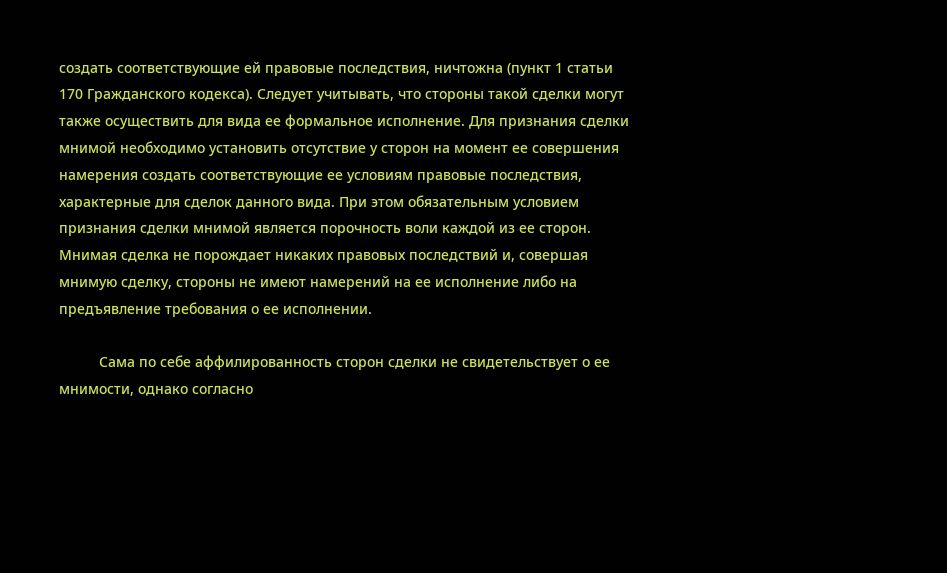создать соответствующие ей правовые последствия, ничтожна (пункт 1 статьи 170 Гражданского кодекса). Следует учитывать, что стороны такой сделки могут также осуществить для вида ее формальное исполнение. Для признания сделки мнимой необходимо установить отсутствие у сторон на момент ее совершения намерения создать соответствующие ее условиям правовые последствия, характерные для сделок данного вида. При этом обязательным условием признания сделки мнимой является порочность воли каждой из ее сторон. Мнимая сделка не порождает никаких правовых последствий и, совершая мнимую сделку, стороны не имеют намерений на ее исполнение либо на предъявление требования о ее исполнении.

          Сама по себе аффилированность сторон сделки не свидетельствует о ее мнимости, однако согласно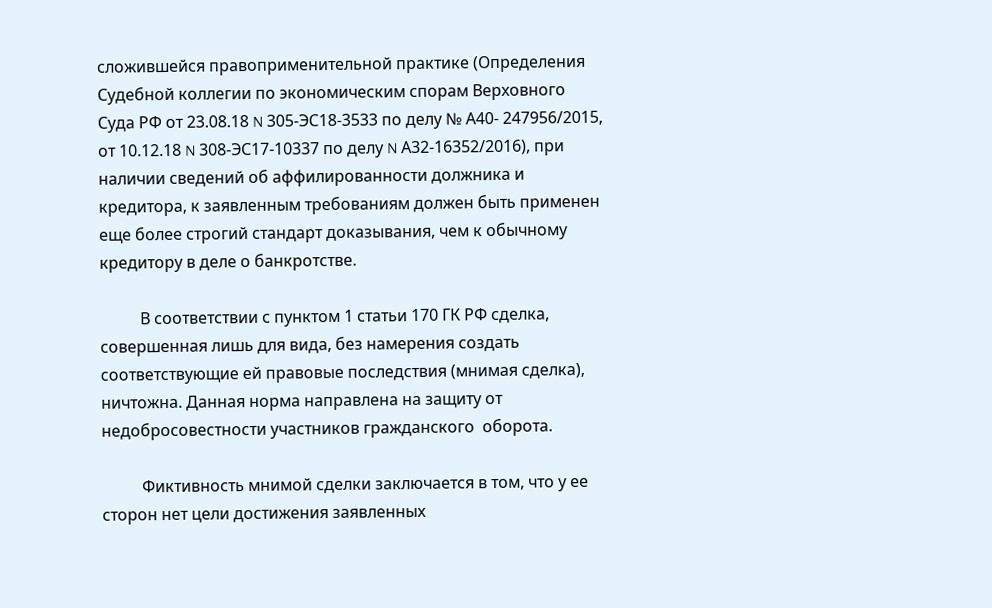сложившейся правоприменительной практике (Определения Судебной коллегии по экономическим спорам Верховного Суда РФ от 23.08.18 N 305-ЭС18-3533 по делу № А40- 247956/2015, от 10.12.18 N 308-ЭС17-10337 по делу N А32-16352/2016), при наличии сведений об аффилированности должника и кредитора, к заявленным требованиям должен быть применен еще более строгий стандарт доказывания, чем к обычному кредитору в деле о банкротстве.

          В соответствии с пунктом 1 статьи 170 ГК РФ сделка, совершенная лишь для вида, без намерения создать соответствующие ей правовые последствия (мнимая сделка), ничтожна. Данная норма направлена на защиту от недобросовестности участников гражданского  оборота.

          Фиктивность мнимой сделки заключается в том, что у ее сторон нет цели достижения заявленных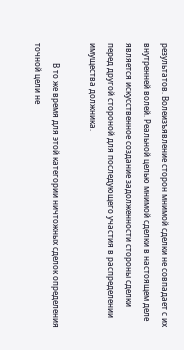результатов. Волеизъявление сторон мнимой сделки не совпадает с их внутренней волей. Реальной целью мнимой сделки в настоящем деле является искусственное создание задолженности стороны сделки перед другой стороной для последующего участия в распределении имущества должника.

          В то же время для этой категории ничтожных сделок определения точной цели не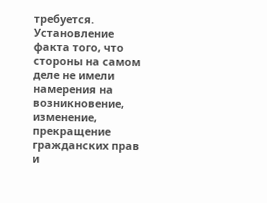требуется. Установление факта того, что стороны на самом деле не имели намерения на возникновение, изменение, прекращение гражданских прав и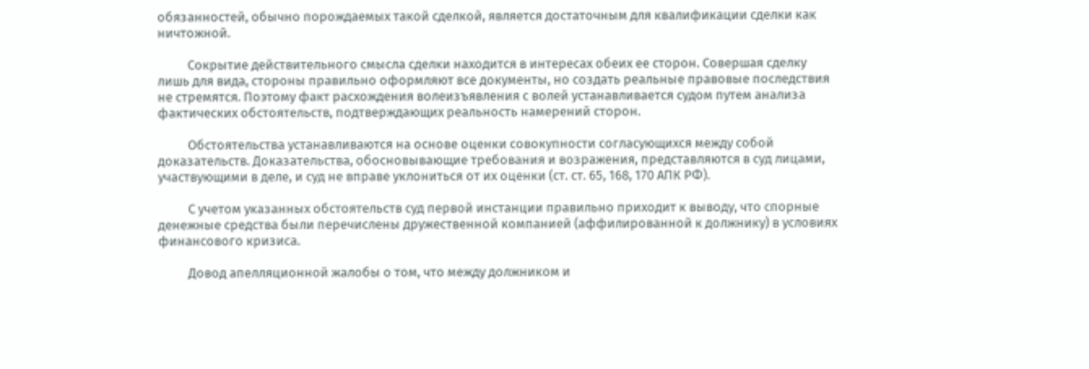обязанностей, обычно порождаемых такой сделкой, является достаточным для квалификации сделки как ничтожной.

          Сокрытие действительного смысла сделки находится в интересах обеих ее сторон. Совершая сделку лишь для вида, стороны правильно оформляют все документы, но создать реальные правовые последствия не стремятся. Поэтому факт расхождения волеизъявления с волей устанавливается судом путем анализа фактических обстоятельств, подтверждающих реальность намерений сторон.

          Обстоятельства устанавливаются на основе оценки совокупности согласующихся между собой доказательств. Доказательства, обосновывающие требования и возражения, представляются в суд лицами, участвующими в деле, и суд не вправе уклониться от их оценки (ст. ст. 65, 168, 170 АПК РФ).

          С учетом указанных обстоятельств суд первой инстанции правильно приходит к выводу, что спорные денежные средства были перечислены дружественной компанией (аффилированной к должнику) в условиях финансового кризиса.

          Довод апелляционной жалобы о том, что между должником и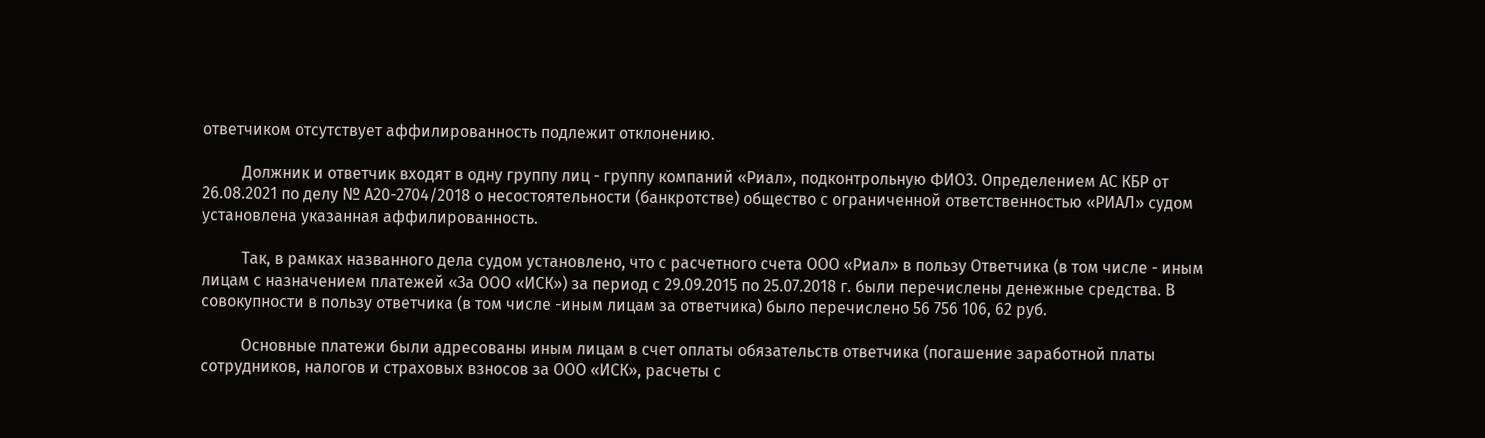ответчиком отсутствует аффилированность подлежит отклонению.

          Должник и ответчик входят в одну группу лиц - группу компаний «Риал», подконтрольную ФИО3. Определением АС КБР от 26.08.2021 по делу № А20-2704/2018 о несостоятельности (банкротстве) общество с ограниченной ответственностью «РИАЛ» судом установлена указанная аффилированность.

          Так, в рамках названного дела судом установлено, что с расчетного счета ООО «Риал» в пользу Ответчика (в том числе - иным лицам с назначением платежей «За ООО «ИСК») за период с 29.09.2015 по 25.07.2018 г. были перечислены денежные средства. В совокупности в пользу ответчика (в том числе -иным лицам за ответчика) было перечислено 56 756 106, 62 руб.

          Основные платежи были адресованы иным лицам в счет оплаты обязательств ответчика (погашение заработной платы сотрудников, налогов и страховых взносов за ООО «ИСК», расчеты с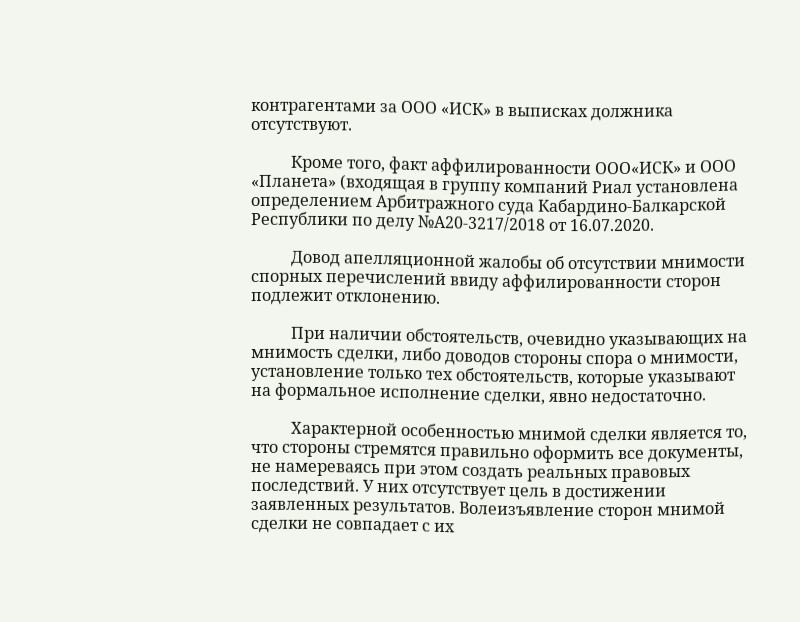контрагентами за ООО «ИСК» в выписках должника отсутствуют.

          Кроме того, факт аффилированности ООО«ИСК» и ООО «Планета» (входящая в группу компаний Риал установлена определением Арбитражного суда Кабардино-Балкарской Республики по делу №А20-3217/2018 от 16.07.2020.

          Довод апелляционной жалобы об отсутствии мнимости спорных перечислений ввиду аффилированности сторон подлежит отклонению.

          При наличии обстоятельств, очевидно указывающих на мнимость сделки, либо доводов стороны спора о мнимости, установление только тех обстоятельств, которые указывают на формальное исполнение сделки, явно недостаточно.

          Характерной особенностью мнимой сделки является то, что стороны стремятся правильно оформить все документы, не намереваясь при этом создать реальных правовых последствий. У них отсутствует цель в достижении заявленных результатов. Волеизъявление сторон мнимой сделки не совпадает с их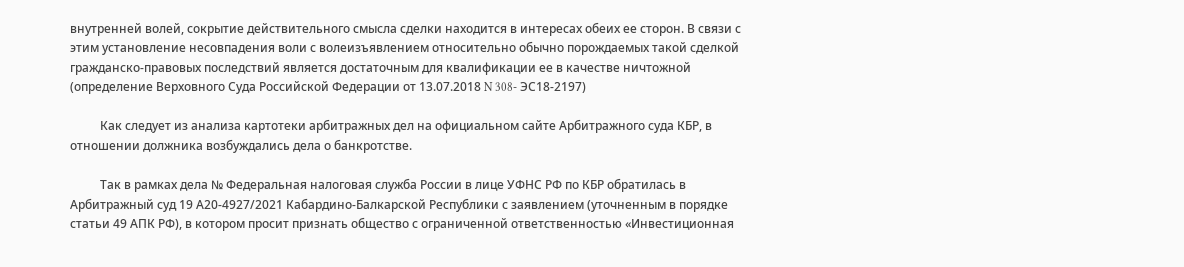внутренней волей, сокрытие действительного смысла сделки находится в интересах обеих ее сторон. В связи с этим установление несовпадения воли с волеизъявлением относительно обычно порождаемых такой сделкой гражданско-правовых последствий является достаточным для квалификации ее в качестве ничтожной (определение Верховного Суда Российской Федерации от 13.07.2018 N 308- ЭС18-2197)

          Как следует из анализа картотеки арбитражных дел на официальном сайте Арбитражного суда КБР, в отношении должника возбуждались дела о банкротстве.

          Так в рамках дела № Федеральная налоговая служба России в лице УФНС РФ по КБР обратилась в Арбитражный суд 19 А20-4927/2021 Кабардино-Балкарской Республики с заявлением (уточненным в порядке статьи 49 АПК РФ), в котором просит признать общество с ограниченной ответственностью «Инвестиционная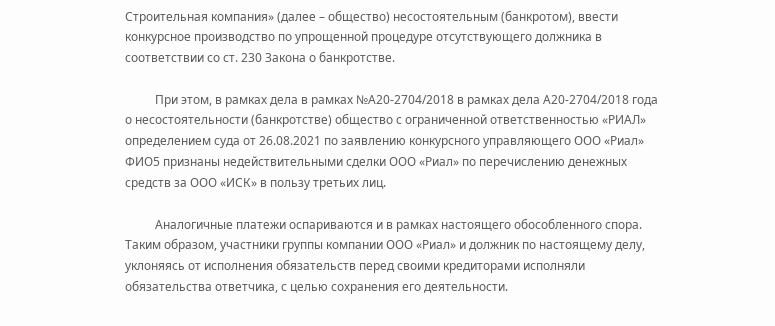Строительная компания» (далее – общество) несостоятельным (банкротом), ввести конкурсное производство по упрощенной процедуре отсутствующего должника в соответствии со ст. 230 Закона о банкротстве.

          При этом, в рамках дела в рамках №А20-2704/2018 в рамках дела А20-2704/2018 года о несостоятельности (банкротстве) общество с ограниченной ответственностью «РИАЛ» определением суда от 26.08.2021 по заявлению конкурсного управляющего ООО «Риал» ФИО5 признаны недействительными сделки ООО «Риал» по перечислению денежных средств за ООО «ИСК» в пользу третьих лиц.

          Аналогичные платежи оспариваются и в рамках настоящего обособленного спора. Таким образом, участники группы компании ООО «Риал» и должник по настоящему делу, уклоняясь от исполнения обязательств перед своими кредиторами исполняли обязательства ответчика, с целью сохранения его деятельности.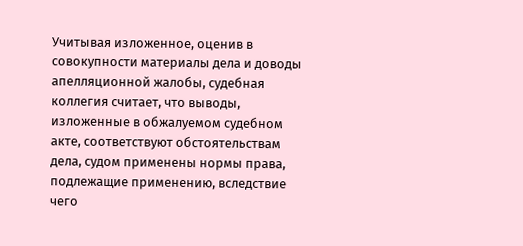Учитывая изложенное, оценив в совокупности материалы дела и доводы апелляционной жалобы, судебная коллегия считает, что выводы, изложенные в обжалуемом судебном акте, соответствуют обстоятельствам дела, судом применены нормы права, подлежащие применению, вследствие чего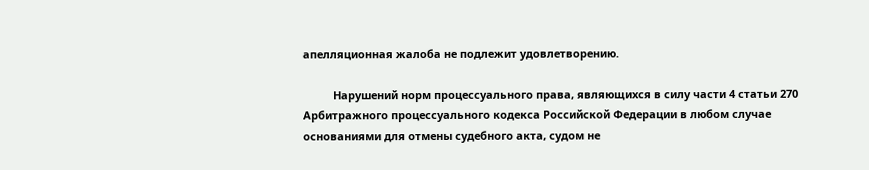апелляционная жалоба не подлежит удовлетворению.

          Нарушений норм процессуального права, являющихся в силу части 4 статьи 270 Арбитражного процессуального кодекса Российской Федерации в любом случае основаниями для отмены судебного акта, судом не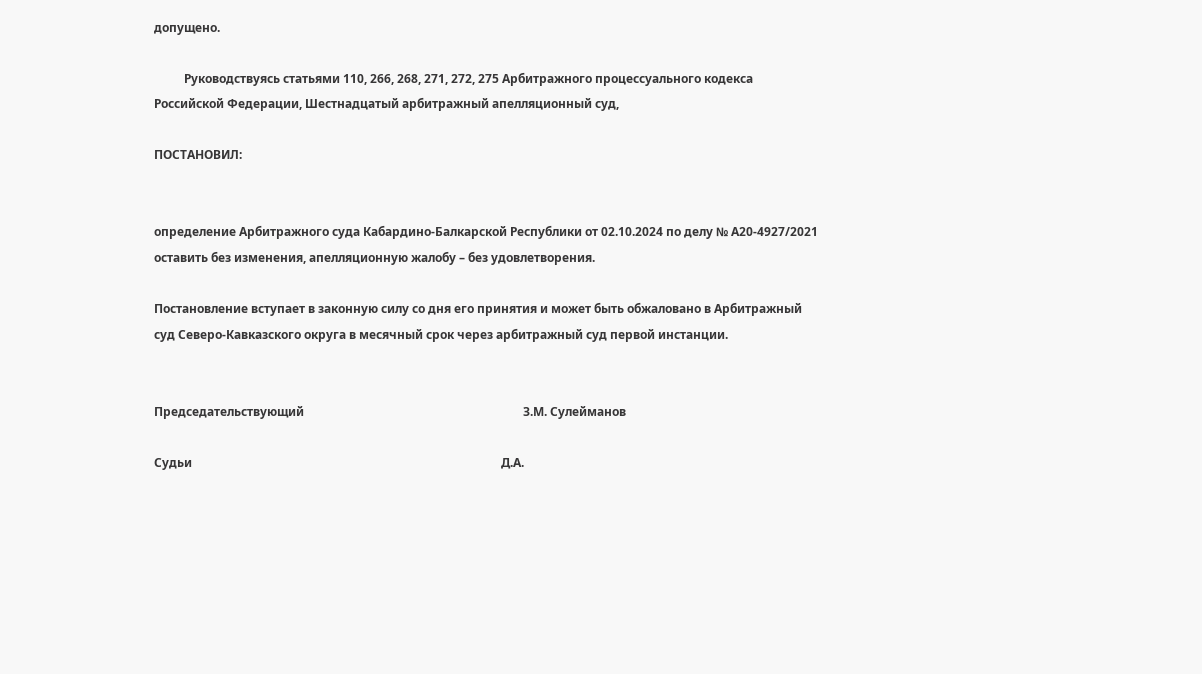допущено.

          Руководствуясь статьями 110, 266, 268, 271, 272, 275 Арбитражного процессуального кодекса Российской Федерации, Шестнадцатый арбитражный апелляционный суд,

ПОСТАНОВИЛ:


определение Арбитражного суда Кабардино-Балкарской Республики от 02.10.2024 по делу № А20-4927/2021 оставить без изменения, апелляционную жалобу – без удовлетворения.

Постановление вступает в законную силу со дня его принятия и может быть обжаловано в Арбитражный суд Северо-Кавказского округа в месячный срок через арбитражный суд первой инстанции.


Председательствующий                                                                         З.М. Сулейманов

Судьи                                                                                                       Д.А.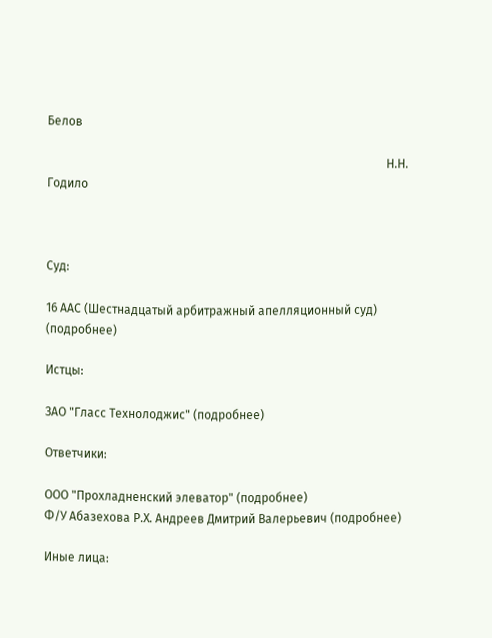Белов

                                                                                                                 Н.Н. Годило



Суд:

16 ААС (Шестнадцатый арбитражный апелляционный суд) (подробнее)

Истцы:

ЗАО "Гласс Технолоджис" (подробнее)

Ответчики:

ООО "Прохладненский элеватор" (подробнее)
Ф/У Абазехова Р.Х. Андреев Дмитрий Валерьевич (подробнее)

Иные лица: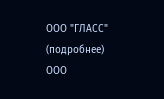ООО "ГЛАСС" (подробнее)
ООО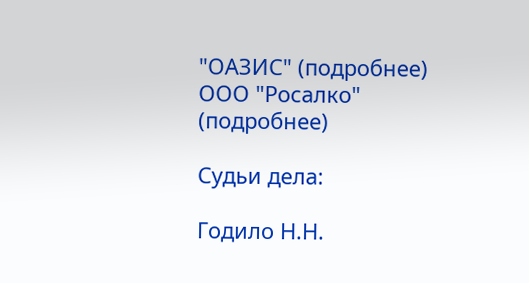"ОАЗИС" (подробнее)
ООО "Росалко" (подробнее)

Судьи дела:

Годило Н.Н.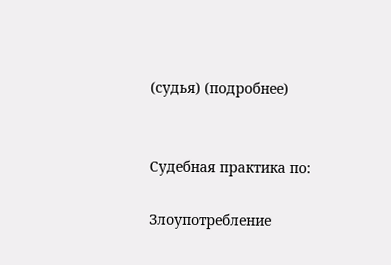(судья) (подробнее)


Судебная практика по:

Злоупотребление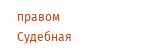правом
Судебная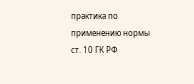практика по применению нормы ст. 10 ГК РФ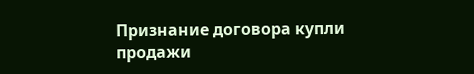Признание договора купли продажи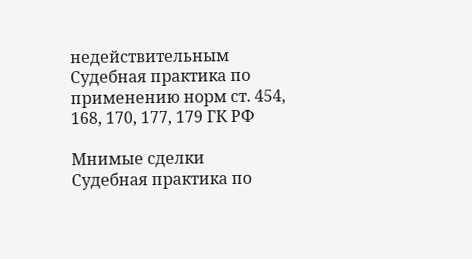недействительным
Судебная практика по применению норм ст. 454, 168, 170, 177, 179 ГК РФ

Мнимые сделки
Судебная практика по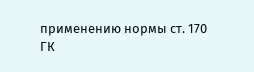применению нормы ст. 170 ГК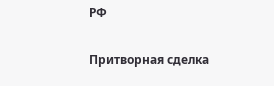РФ

Притворная сделка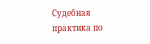Судебная практика по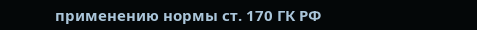применению нормы ст. 170 ГК РФ